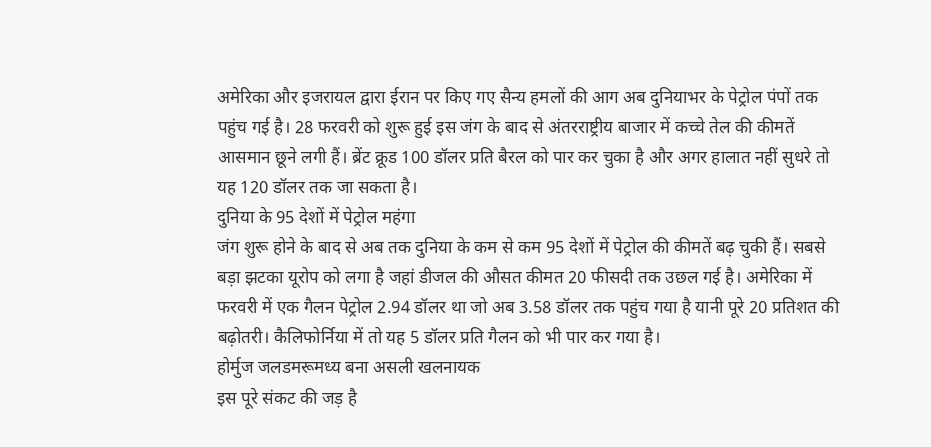अमेरिका और इजरायल द्वारा ईरान पर किए गए सैन्य हमलों की आग अब दुनियाभर के पेट्रोल पंपों तक पहुंच गई है। 28 फरवरी को शुरू हुई इस जंग के बाद से अंतरराष्ट्रीय बाजार में कच्चे तेल की कीमतें आसमान छूने लगी हैं। ब्रेंट क्रूड 100 डॉलर प्रति बैरल को पार कर चुका है और अगर हालात नहीं सुधरे तो यह 120 डॉलर तक जा सकता है।
दुनिया के 95 देशों में पेट्रोल महंगा
जंग शुरू होने के बाद से अब तक दुनिया के कम से कम 95 देशों में पेट्रोल की कीमतें बढ़ चुकी हैं। सबसे बड़ा झटका यूरोप को लगा है जहां डीजल की औसत कीमत 20 फीसदी तक उछल गई है। अमेरिका में फरवरी में एक गैलन पेट्रोल 2.94 डॉलर था जो अब 3.58 डॉलर तक पहुंच गया है यानी पूरे 20 प्रतिशत की बढ़ोतरी। कैलिफोर्निया में तो यह 5 डॉलर प्रति गैलन को भी पार कर गया है।
होर्मुज जलडमरूमध्य बना असली खलनायक
इस पूरे संकट की जड़ है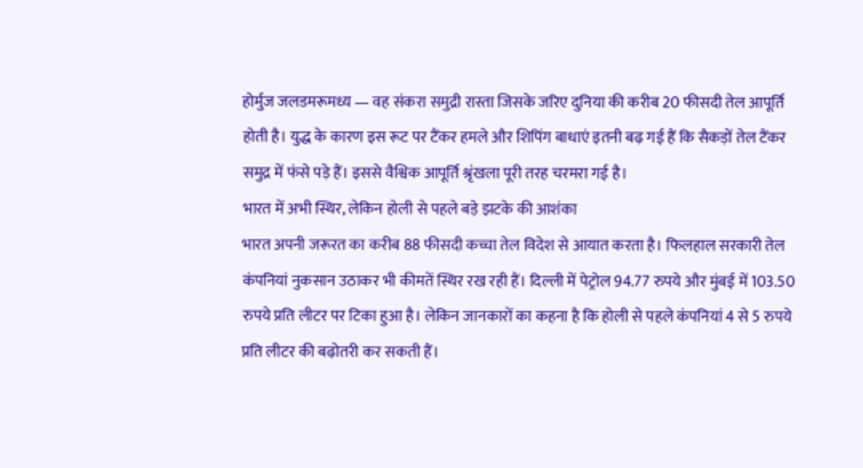होर्मुज जलडमरूमध्य — वह संकरा समुद्री रास्ता जिसके जरिए दुनिया की करीब 20 फीसदी तेल आपूर्ति होती है। युद्ध के कारण इस रूट पर टैंकर हमले और शिपिंग बाधाएं इतनी बढ़ गई हैं कि सैकड़ों तेल टैंकर समुद्र में फंसे पड़े हैं। इससे वैश्विक आपूर्ति श्रृंखला पूरी तरह चरमरा गई है।
भारत में अभी स्थिर, लेकिन होली से पहले बड़े झटके की आशंका
भारत अपनी जरूरत का करीब 88 फीसदी कच्चा तेल विदेश से आयात करता है। फिलहाल सरकारी तेल कंपनियां नुकसान उठाकर भी कीमतें स्थिर रख रही हैं। दिल्ली में पेट्रोल 94.77 रुपये और मुंबई में 103.50 रुपये प्रति लीटर पर टिका हुआ है। लेकिन जानकारों का कहना है कि होली से पहले कंपनियां 4 से 5 रुपये प्रति लीटर की बढ़ोतरी कर सकती हैं।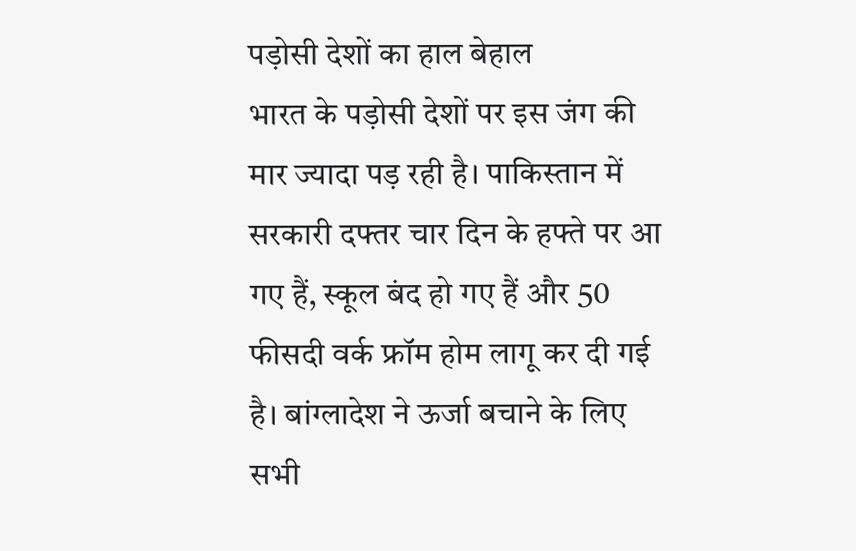पड़ोसी देशों का हाल बेहाल
भारत के पड़ोसी देशों पर इस जंग की मार ज्यादा पड़ रही है। पाकिस्तान में सरकारी दफ्तर चार दिन के हफ्ते पर आ गए हैं, स्कूल बंद हो गए हैं और 50 फीसदी वर्क फ्रॉम होम लागू कर दी गई है। बांग्लादेश ने ऊर्जा बचाने के लिए सभी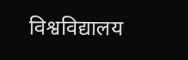विश्वविद्यालय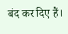बंद कर दिए हैं।